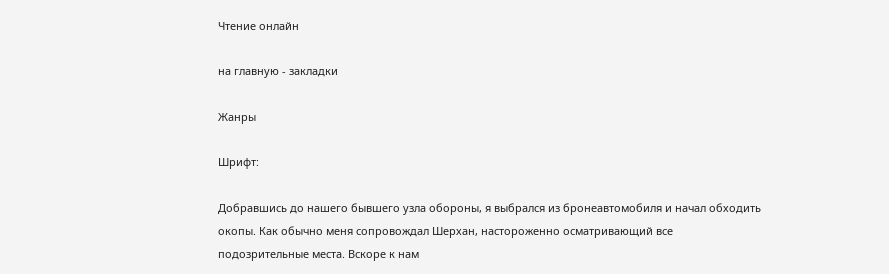Чтение онлайн

на главную - закладки

Жанры

Шрифт:

Добравшись до нашего бывшего узла обороны, я выбрался из бронеавтомобиля и начал обходить окопы. Как обычно меня сопровождал Шерхан, настороженно осматривающий все подозрительные места. Вскоре к нам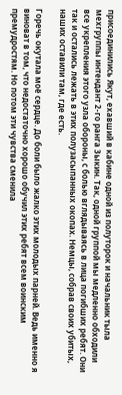присоединились Якут, ехавший в кабине одной из полуторок и начальник тыла мехгруппы интендант 2-го ранга Зыкин. Так, одной группой мы медленно обходили все укрепления этого узла обороны, с болью вглядываясь в лица погибших ребят. Они так и остались лежать в этих полузасыпанных окопах. Немцы, собрав своих убитых, наших оставили там, где есть.

Горечь окутала моё сердце. До боли было жалко этих молодых парней. Ведь именно я виноват в том, что недостаточно хорошо обучил этих ребят всем воинским премудростям. Но потом эти чувства сменила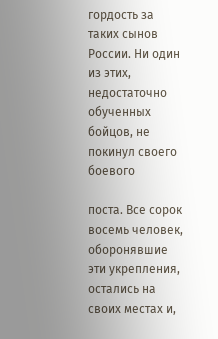гордость за таких сынов России. Ни один из этих, недостаточно обученных бойцов, не покинул своего боевого

поста. Все сорок восемь человек, оборонявшие эти укрепления, остались на своих местах и,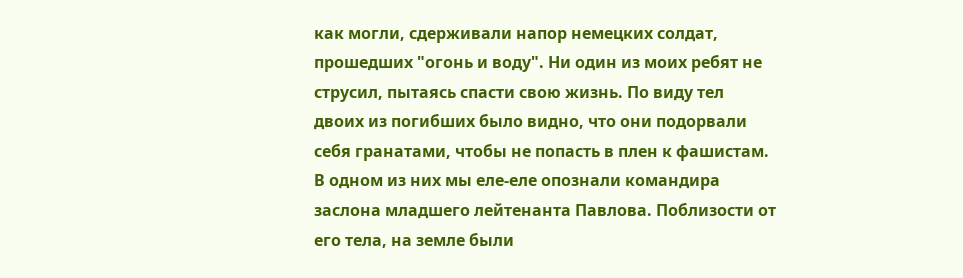как могли, сдерживали напор немецких солдат, прошедших "огонь и воду". Ни один из моих ребят не струсил, пытаясь спасти свою жизнь. По виду тел двоих из погибших было видно, что они подорвали себя гранатами, чтобы не попасть в плен к фашистам. В одном из них мы еле-еле опознали командира заслона младшего лейтенанта Павлова. Поблизости от его тела, на земле были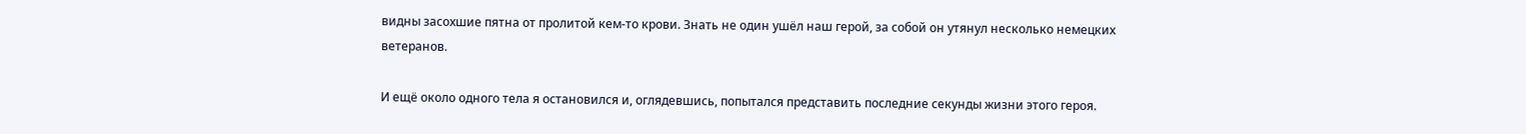видны засохшие пятна от пролитой кем-то крови. Знать не один ушёл наш герой, за собой он утянул несколько немецких ветеранов.

И ещё около одного тела я остановился и, оглядевшись, попытался представить последние секунды жизни этого героя.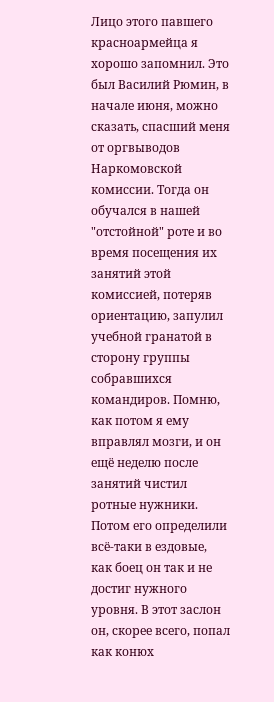Лицо этого павшего красноармейца я хорошо запомнил. Это был Василий Рюмин, в начале июня, можно сказать, спасший меня от оргвыводов Наркомовской комиссии. Тогда он обучался в нашей "отстойной" роте и во время посещения их занятий этой комиссией, потеряв ориентацию, запулил учебной гранатой в сторону группы собравшихся командиров. Помню, как потом я ему вправлял мозги, и он ещё неделю после занятий чистил ротные нужники. Потом его определили всё-таки в ездовые, как боец он так и не достиг нужного уровня. В этот заслон он, скорее всего, попал как конюх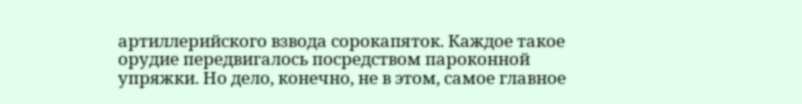артиллерийского взвода сорокапяток. Каждое такое орудие передвигалось посредством пароконной упряжки. Но дело, конечно, не в этом, самое главное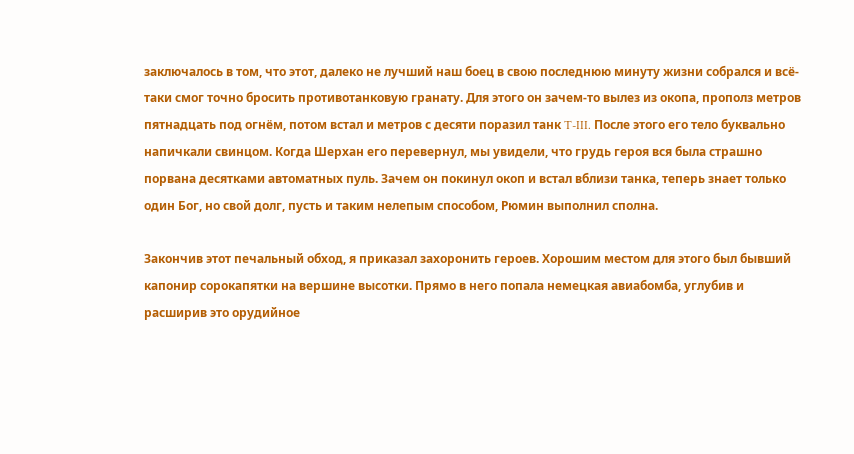заключалось в том, что этот, далеко не лучший наш боец в свою последнюю минуту жизни собрался и всё-таки смог точно бросить противотанковую гранату. Для этого он зачем-то вылез из окопа, прополз метров пятнадцать под огнём, потом встал и метров с десяти поразил танк T-III. После этого его тело буквально напичкали свинцом. Когда Шерхан его перевернул, мы увидели, что грудь героя вся была страшно порвана десятками автоматных пуль. Зачем он покинул окоп и встал вблизи танка, теперь знает только один Бог, но свой долг, пусть и таким нелепым способом, Рюмин выполнил сполна.

Закончив этот печальный обход, я приказал захоронить героев. Хорошим местом для этого был бывший капонир сорокапятки на вершине высотки. Прямо в него попала немецкая авиабомба, углубив и расширив это орудийное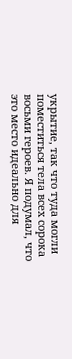укрытие, так что туда могли поместиться тела всех сорока восьми героев. Я подумал, что это место идеально для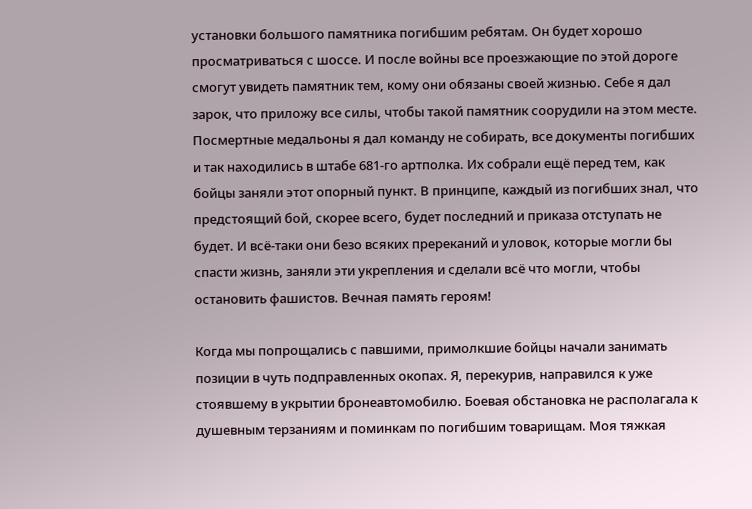установки большого памятника погибшим ребятам. Он будет хорошо просматриваться с шоссе. И после войны все проезжающие по этой дороге смогут увидеть памятник тем, кому они обязаны своей жизнью. Себе я дал зарок, что приложу все силы, чтобы такой памятник соорудили на этом месте. Посмертные медальоны я дал команду не собирать, все документы погибших и так находились в штабе 681-го артполка. Их собрали ещё перед тем, как бойцы заняли этот опорный пункт. В принципе, каждый из погибших знал, что предстоящий бой, скорее всего, будет последний и приказа отступать не будет. И всё-таки они безо всяких пререканий и уловок, которые могли бы спасти жизнь, заняли эти укрепления и сделали всё что могли, чтобы остановить фашистов. Вечная память героям!

Когда мы попрощались с павшими, примолкшие бойцы начали занимать позиции в чуть подправленных окопах. Я, перекурив, направился к уже стоявшему в укрытии бронеавтомобилю. Боевая обстановка не располагала к душевным терзаниям и поминкам по погибшим товарищам. Моя тяжкая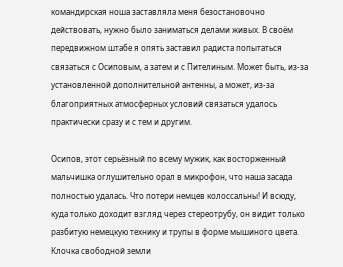командирская ноша заставляла меня безостановочно действовать, нужно было заниматься делами живых. В своём передвижном штабе я опять заставил радиста попытаться связаться с Осиповым, а затем и с Пителиным. Может быть, из-за установленной дополнительной антенны, а может, из-за благоприятных атмосферных условий связаться удалось практически сразу и с тем и другим.

Осипов, этот серьёзный по всему мужик, как восторженный мальчишка оглушительно орал в микрофон, что наша засада полностью удалась. Что потери немцев колоссальны! И всюду, куда только доходит взгляд через стереотрубу, он видит только разбитую немецкую технику и трупы в форме мышиного цвета. Клочка свободной земли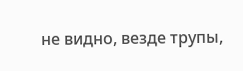не видно, везде трупы,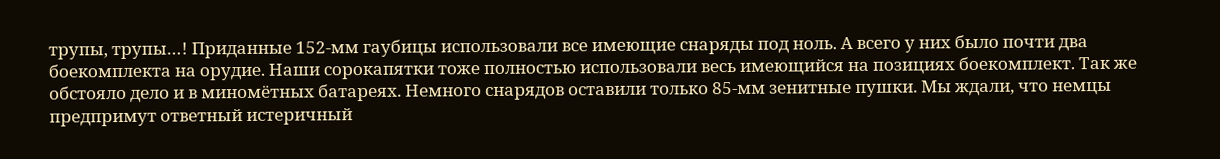трупы, трупы…! Приданные 152-мм гаубицы использовали все имеющие снаряды под ноль. А всего у них было почти два боекомплекта на орудие. Наши сорокапятки тоже полностью использовали весь имеющийся на позициях боекомплект. Так же обстояло дело и в миномётных батареях. Немного снарядов оставили только 85-мм зенитные пушки. Мы ждали, что немцы предпримут ответный истеричный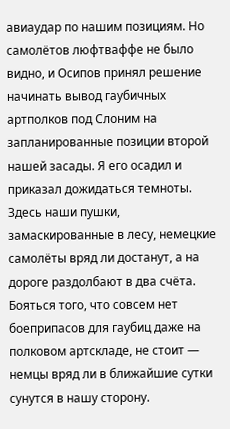авиаудар по нашим позициям. Но самолётов люфтваффе не было видно, и Осипов принял решение начинать вывод гаубичных артполков под Слоним на запланированные позиции второй нашей засады. Я его осадил и приказал дожидаться темноты. Здесь наши пушки, замаскированные в лесу, немецкие самолёты вряд ли достанут, а на дороге раздолбают в два счёта. Бояться того, что совсем нет боеприпасов для гаубиц даже на полковом артскладе, не стоит — немцы вряд ли в ближайшие сутки сунутся в нашу сторону.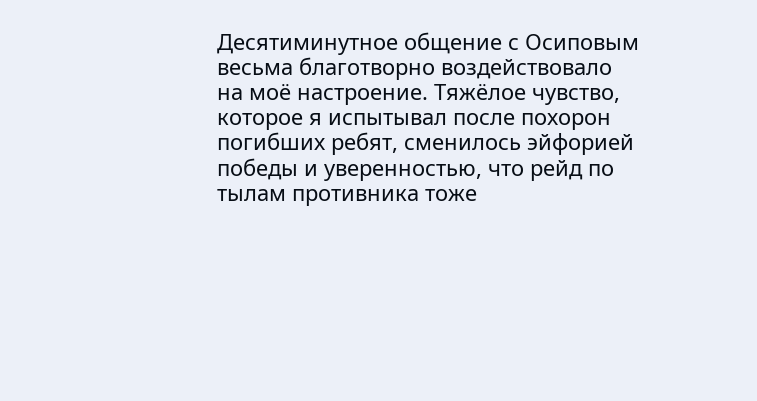Десятиминутное общение с Осиповым весьма благотворно воздействовало на моё настроение. Тяжёлое чувство, которое я испытывал после похорон погибших ребят, сменилось эйфорией победы и уверенностью, что рейд по тылам противника тоже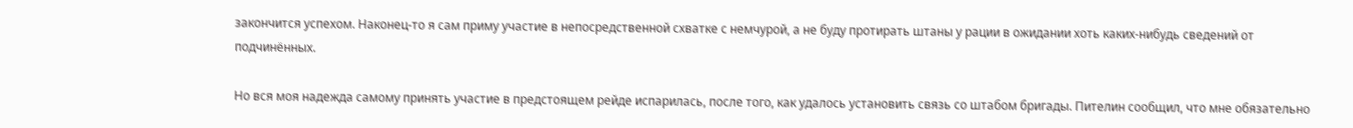закончится успехом. Наконец-то я сам приму участие в непосредственной схватке с немчурой, а не буду протирать штаны у рации в ожидании хоть каких-нибудь сведений от подчинённых.

Но вся моя надежда самому принять участие в предстоящем рейде испарилась, после того, как удалось установить связь со штабом бригады. Пителин сообщил, что мне обязательно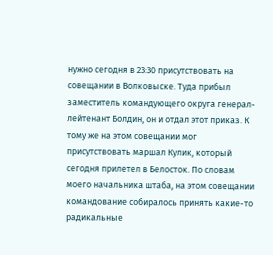нужно сегодня в 23:30 присутствовать на совещании в Волковыске. Туда прибыл заместитель командующего округа генерал-лейтенант Болдин, он и отдал этот приказ. К тому же на этом совещании мог присутствовать маршал Кулик, который сегодня прилетел в Белосток. По словам моего начальника штаба, на этом совещании командование собиралось принять какие-то радикальные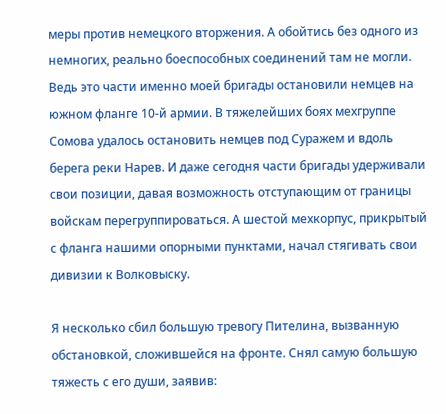меры против немецкого вторжения. А обойтись без одного из немногих, реально боеспособных соединений там не могли. Ведь это части именно моей бригады остановили немцев на южном фланге 10-й армии. В тяжелейших боях мехгруппе Сомова удалось остановить немцев под Суражем и вдоль берега реки Нарев. И даже сегодня части бригады удерживали свои позиции, давая возможность отступающим от границы войскам перегруппироваться. А шестой мехкорпус, прикрытый с фланга нашими опорными пунктами, начал стягивать свои дивизии к Волковыску.

Я несколько сбил большую тревогу Пителина, вызванную обстановкой, сложившейся на фронте. Снял самую большую тяжесть с его души, заявив: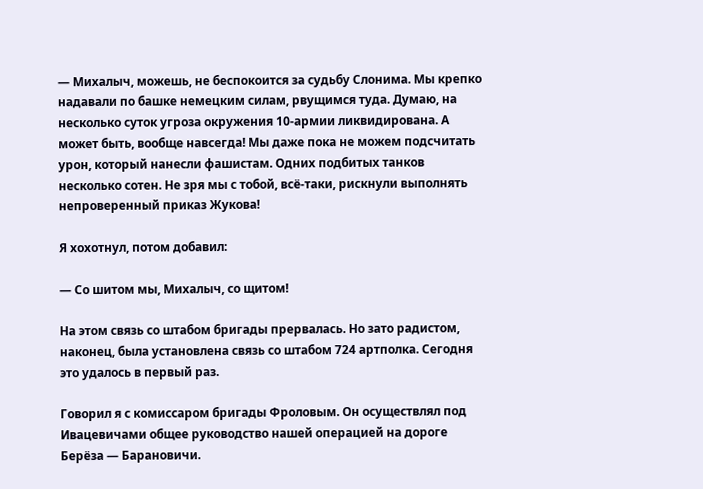— Михалыч, можешь, не беспокоится за судьбу Слонима. Мы крепко надавали по башке немецким силам, рвущимся туда. Думаю, на несколько суток угроза окружения 10-армии ликвидирована. А может быть, вообще навсегда! Мы даже пока не можем подсчитать урон, который нанесли фашистам. Одних подбитых танков несколько сотен. Не зря мы с тобой, всё-таки, рискнули выполнять непроверенный приказ Жукова!

Я хохотнул, потом добавил:

— Со шитом мы, Михалыч, со щитом!

На этом связь со штабом бригады прервалась. Но зато радистом, наконец, была установлена связь со штабом 724 артполка. Сегодня это удалось в первый раз.

Говорил я с комиссаром бригады Фроловым. Он осуществлял под Ивацевичами общее руководство нашей операцией на дороге Берёза — Барановичи.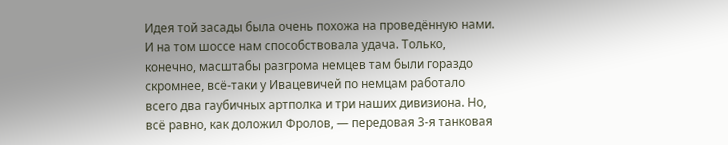Идея той засады была очень похожа на проведённую нами. И на том шоссе нам способствовала удача. Только, конечно, масштабы разгрома немцев там были гораздо скромнее, всё-таки у Ивацевичей по немцам работало всего два гаубичных артполка и три наших дивизиона. Но, всё равно, как доложил Фролов, — передовая 3-я танковая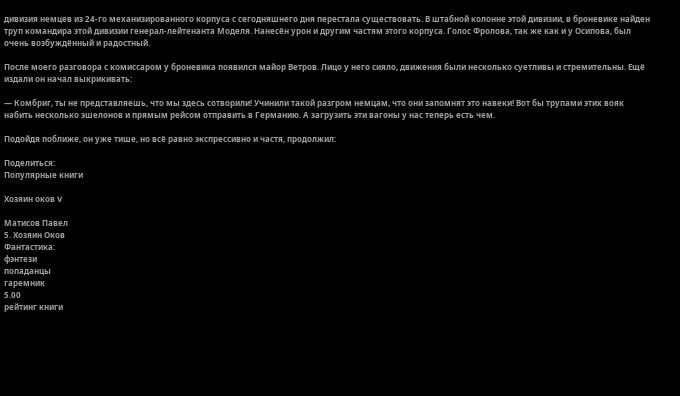дивизия немцев из 24-го механизированного корпуса с сегодняшнего дня перестала существовать. В штабной колонне этой дивизии, в броневике найден труп командира этой дивизии генерал-лейтенанта Моделя. Нанесён урон и другим частям этого корпуса. Голос Фролова, так же как и у Осипова, был очень возбуждённый и радостный.

После моего разговора с комиссаром у броневика появился майор Ветров. Лицо у него сияло, движения были несколько суетливы и стремительны. Ещё издали он начал выкрикивать:

— Комбриг, ты не представляешь, что мы здесь сотворили! Учинили такой разгром немцам, что они запомнят это навеки! Вот бы трупами этих вояк набить несколько эшелонов и прямым рейсом отправить в Германию. А загрузить эти вагоны у нас теперь есть чем.

Подойдя поближе, он уже тише, но всё равно экспрессивно и частя, продолжил:

Поделиться:
Популярные книги

Хозяин оков V

Матисов Павел
5. Хозяин Оков
Фантастика:
фэнтези
попаданцы
гаремник
5.00
рейтинг книги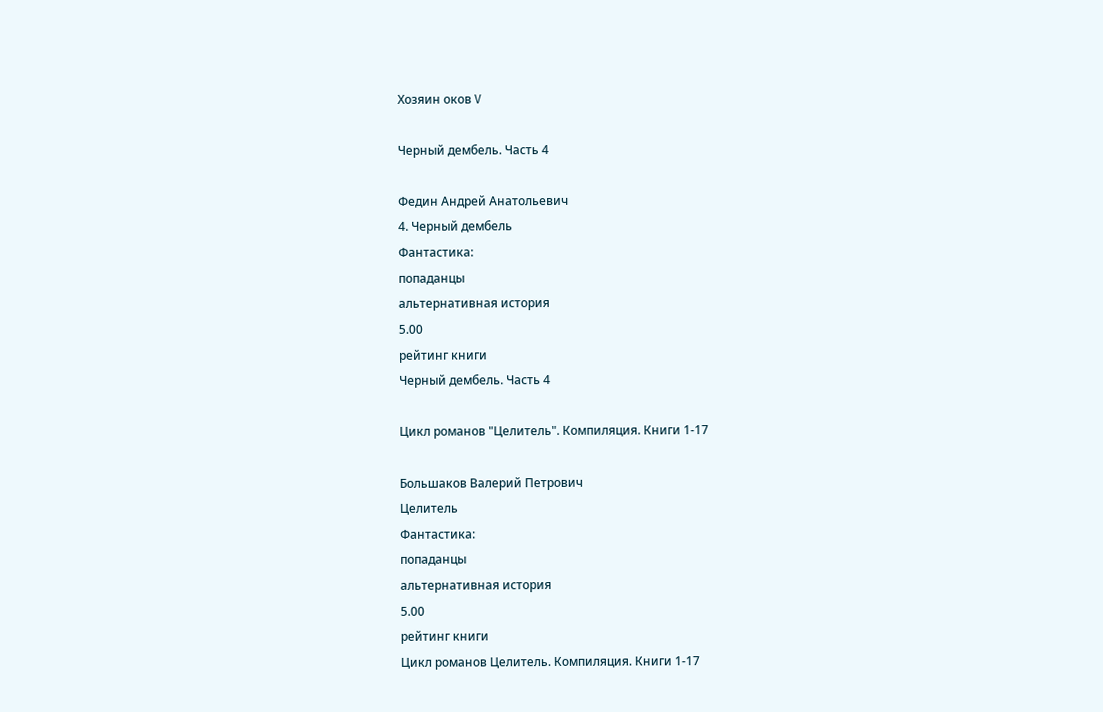Хозяин оков V

Черный дембель. Часть 4

Федин Андрей Анатольевич
4. Черный дембель
Фантастика:
попаданцы
альтернативная история
5.00
рейтинг книги
Черный дембель. Часть 4

Цикл романов "Целитель". Компиляция. Книги 1-17

Большаков Валерий Петрович
Целитель
Фантастика:
попаданцы
альтернативная история
5.00
рейтинг книги
Цикл романов Целитель. Компиляция. Книги 1-17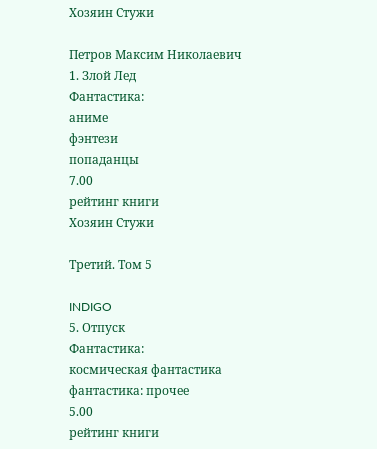Хозяин Стужи

Петров Максим Николаевич
1. Злой Лед
Фантастика:
аниме
фэнтези
попаданцы
7.00
рейтинг книги
Хозяин Стужи

Третий. Том 5

INDIGO
5. Отпуск
Фантастика:
космическая фантастика
фантастика: прочее
5.00
рейтинг книги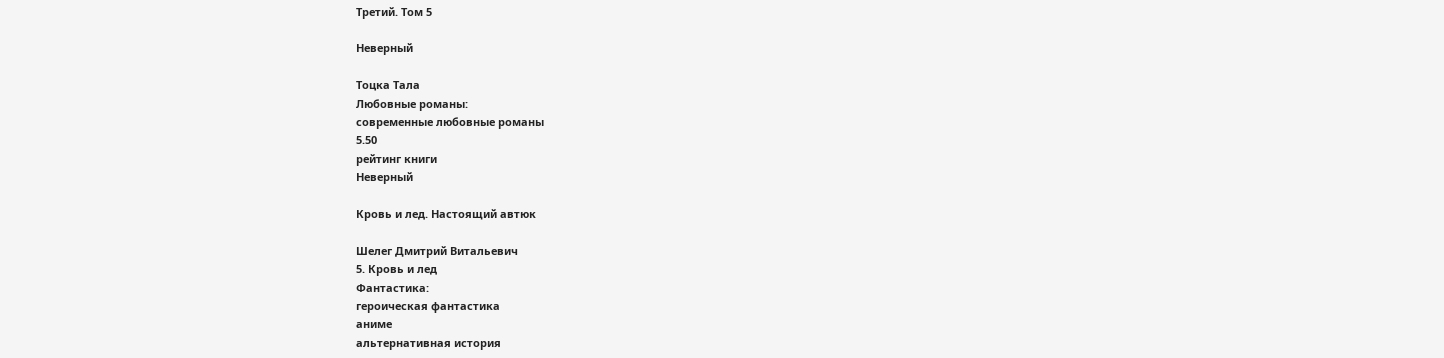Третий. Том 5

Неверный

Тоцка Тала
Любовные романы:
современные любовные романы
5.50
рейтинг книги
Неверный

Кровь и лед. Настоящий автюк

Шелег Дмитрий Витальевич
5. Кровь и лед
Фантастика:
героическая фантастика
аниме
альтернативная история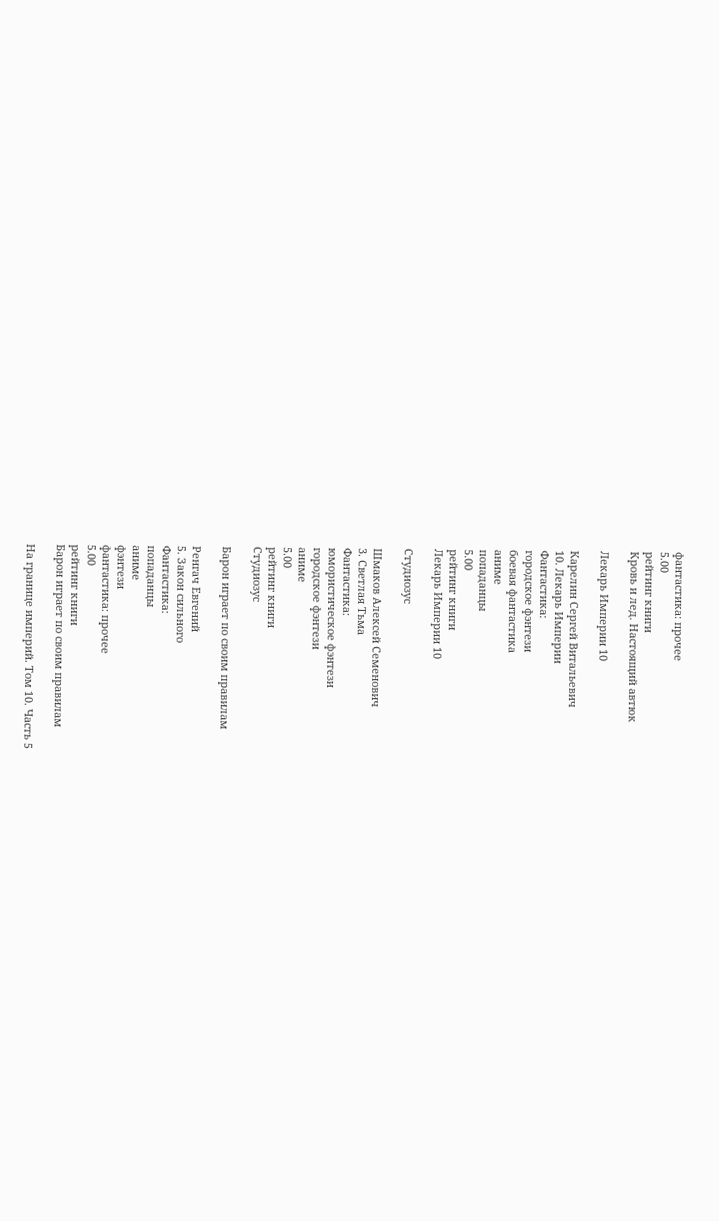фантастика: прочее
5.00
рейтинг книги
Кровь и лед. Настоящий автюк

Лекарь Империи 10

Карелин Сергей Витальевич
10. Лекарь Империи
Фантастика:
городское фэнтези
боевая фантастика
аниме
попаданцы
5.00
рейтинг книги
Лекарь Империи 10

Студиозус

Шмаков Алексей Семенович
3. Светлая Тьма
Фантастика:
юмористическое фэнтези
городское фэнтези
аниме
5.00
рейтинг книги
Студиозус

Барон играет по своим правилам

Ренгач Евгений
5. Закон сильного
Фантастика:
попаданцы
аниме
фэнтези
фантастика: прочее
5.00
рейтинг книги
Барон играет по своим правилам

На границе империй. Том 10. Часть 5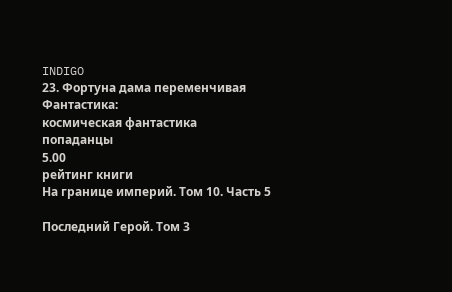INDIGO
23. Фортуна дама переменчивая
Фантастика:
космическая фантастика
попаданцы
5.00
рейтинг книги
На границе империй. Том 10. Часть 5

Последний Герой. Том 3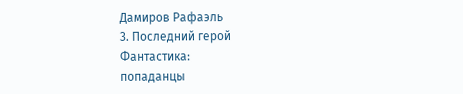Дамиров Рафаэль
3. Последний герой
Фантастика:
попаданцы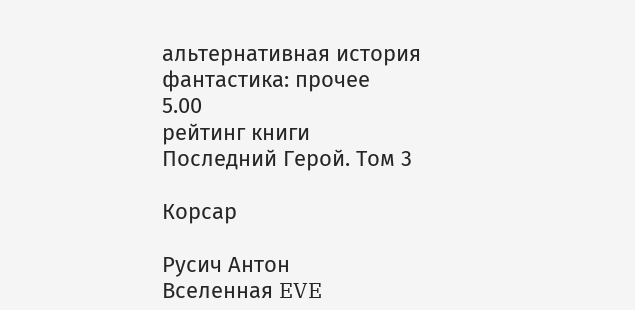альтернативная история
фантастика: прочее
5.00
рейтинг книги
Последний Герой. Том 3

Корсар

Русич Антон
Вселенная EVE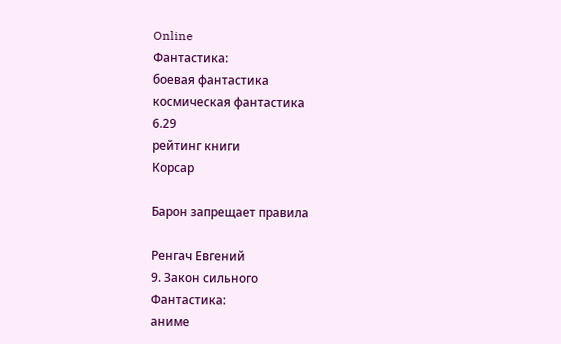Online
Фантастика:
боевая фантастика
космическая фантастика
6.29
рейтинг книги
Корсар

Барон запрещает правила

Ренгач Евгений
9. Закон сильного
Фантастика:
аниме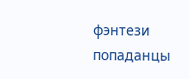фэнтези
попаданцы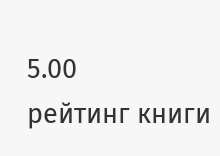5.00
рейтинг книги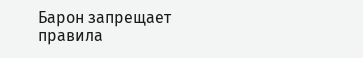Барон запрещает правила